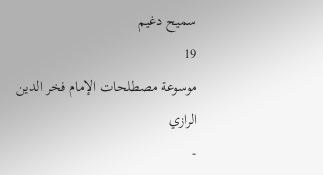سميح دغيم
19
موسوعة مصطلحات الإمام فخر الدين الرازي
-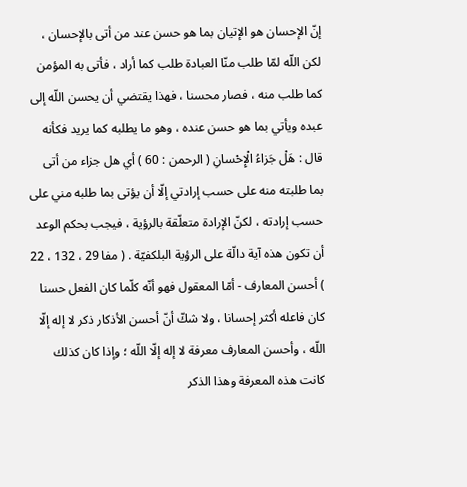إنّ الإحسان هو الإتيان بما هو حسن عند من أتى بالإحسان ، لكن اللّه لمّا طلب منّا العبادة طلب كما أراد ، فأتى به المؤمن كما طلب منه ، فصار محسنا ، فهذا يقتضي أن يحسن اللّه إلى عبده ويأتي بما هو حسن عنده ، وهو ما يطلبه كما يريد فكأنه قال : هَلْ جَزاءُ الْإِحْسانِ ( الرحمن : 60 ) أي هل جزاء من أتى بما طلبته منه على حسب إرادتي إلّا أن يؤتى بما طلبه مني على حسب إرادته ، لكنّ الإرادة متعلّقة بالرؤية ، فيجب بحكم الوعد أن تكون هذه آية دالّة على الرؤية البلكفيّة . ( مفا 29 ، 132 ، 22 ) أحسن المعارف - أمّا المعقول فهو أنّه كلّما كان الفعل حسنا كان فاعله أكثر إحسانا ، ولا شكّ أنّ أحسن الأذكار ذكر لا إله إلّا اللّه ، وأحسن المعارف معرفة لا إله إلّا اللّه ؛ وإذا كان كذلك كانت هذه المعرفة وهذا الذكر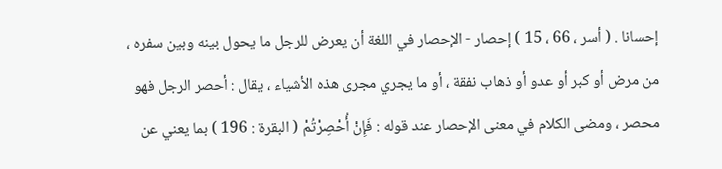إحسانا . ( أسر ، 66 ، 15 ) إحصار - الإحصار في اللغة أن يعرض للرجل ما يحول بينه وبين سفره ، من مرض أو كبر أو عدو أو ذهاب نفقة ، أو ما يجري مجرى هذه الأشياء ، يقال : أحصر الرجل فهو محصر ، ومضى الكلام في معنى الإحصار عند قوله : فَإِنْ أُحْصِرْتُمْ ( البقرة : 196 ) بما يعني عن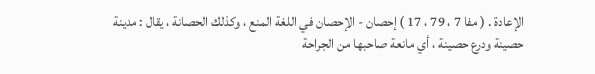الإعادة . ( مفا 7 ، 79 ، 17 ) إحصان - الإحصان في اللغة المنع ، وكذلك الحصانة ، يقال : مدينة حصينة ودرع حصينة ، أي مانعة صاحبها من الجراحة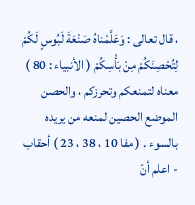، قال تعالى : وَعَلَّمْناهُ صَنْعَةَ لَبُوسٍ لَكُمْ لِتُحْصِنَكُمْ مِنْ بَأْسِكُمْ ( الأنبياء : 80 ) معناه لتمنعكم وتحرزكم ، والحصن الموضع الحصين لمنعه من يريده بالسوء . ( مفا 10 ، 38 ، 23 ) أحقاب - اعلم أنّ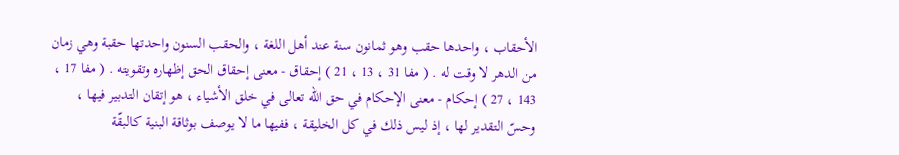الأحقاب ، واحدها حقب وهو ثمانون سنة عند أهل اللغة ، والحقب السنون واحدتها حقبة وهي زمان من الدهر لا وقت له . ( مفا 31 ، 13 ، 21 ) إحقاق - معنى إحقاق الحق إظهاره وتقويته . ( مفا 17 ، 143 ، 27 ) إحكام - معنى الإحكام في حق اللّه تعالى في خلق الأشياء ، هو إتقان التدبير فيها ، وحسّ التقدير لها ، إذ ليس ذلك في كل الخليقة ، ففيها ما لا يوصف بوثاقة البنية كالبقّة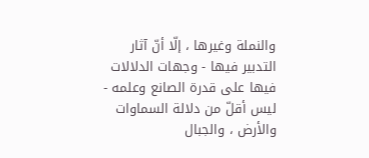والنملة وغيرها ، إلّا أنّ آثار التدبير فيها - وجهات الدلالات فيها على قدرة الصانع وعلمه - ليس أقلّ من دلالة السماوات والأرض ، والجبال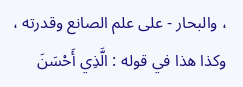، والبحار - على علم الصانع وقدرته ، وكذا هذا في قوله : الَّذِي أَحْسَنَ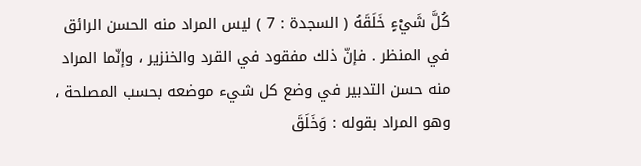كُلَّ شَيْءٍ خَلَقَهُ ( السجدة : 7 ) ليس المراد منه الحسن الرائق في المنظر . فإنّ ذلك مفقود في القرد والخنزير ، وإنّما المراد منه حسن التدبير في وضع كل شيء موضعه بحسب المصلحة ، وهو المراد بقوله : وَخَلَقَ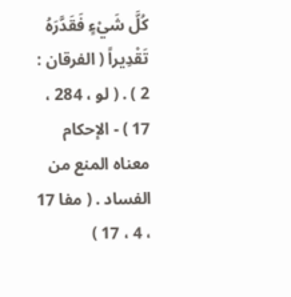كُلَّ شَيْءٍ فَقَدَّرَهُ تَقْدِيراً ( الفرقان : 2 ) . ( لو ، 284 ، 17 ) - الإحكام معناه المنع من الفساد . ( مفا 17 ، 4 ، 17 )